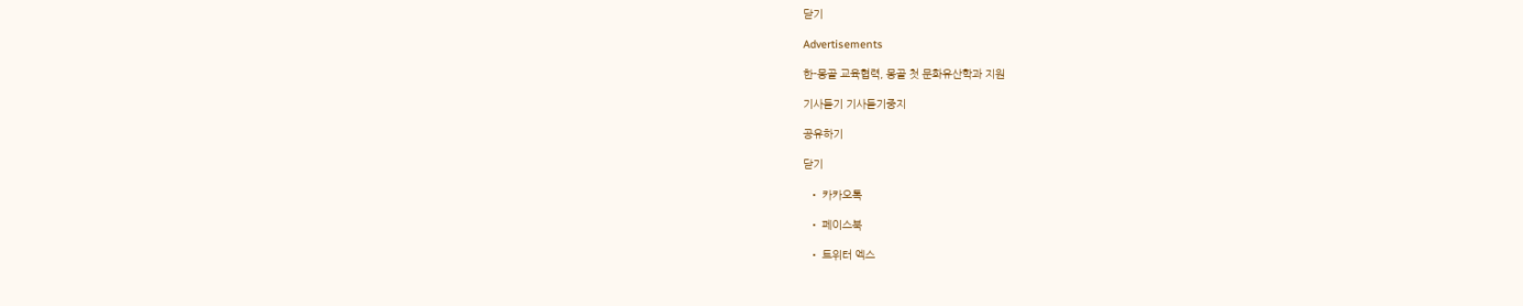닫기

Advertisements

한-몽골 교육협력, 몽골 첫 문화유산학과 지원

기사듣기 기사듣기중지

공유하기

닫기

  • 카카오톡

  • 페이스북

  • 트위터 엑스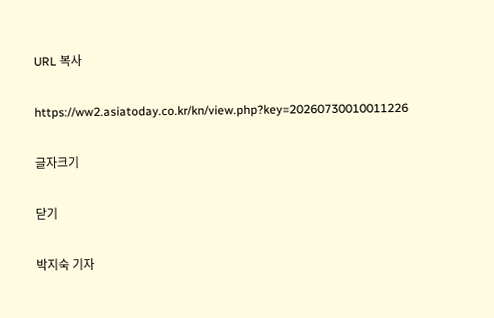URL 복사

https://ww2.asiatoday.co.kr/kn/view.php?key=20260730010011226

글자크기

닫기

박지숙 기자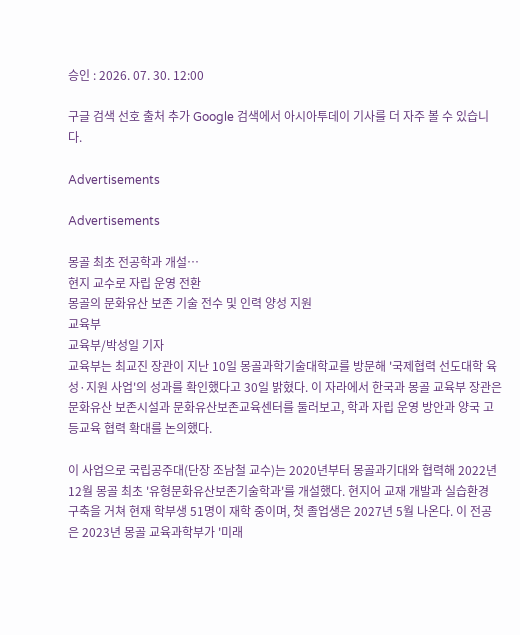승인 : 2026. 07. 30. 12:00

구글 검색 선호 출처 추가 Google 검색에서 아시아투데이 기사를 더 자주 볼 수 있습니다.

Advertisements

Advertisements

몽골 최초 전공학과 개설…
현지 교수로 자립 운영 전환
몽골의 문화유산 보존 기술 전수 및 인력 양성 지원
교육부
교육부/박성일 기자
교육부는 최교진 장관이 지난 10일 몽골과학기술대학교를 방문해 '국제협력 선도대학 육성·지원 사업'의 성과를 확인했다고 30일 밝혔다. 이 자라에서 한국과 몽골 교육부 장관은 문화유산 보존시설과 문화유산보존교육센터를 둘러보고, 학과 자립 운영 방안과 양국 고등교육 협력 확대를 논의했다.

이 사업으로 국립공주대(단장 조남철 교수)는 2020년부터 몽골과기대와 협력해 2022년 12월 몽골 최초 '유형문화유산보존기술학과'를 개설했다. 현지어 교재 개발과 실습환경 구축을 거쳐 현재 학부생 51명이 재학 중이며, 첫 졸업생은 2027년 5월 나온다. 이 전공은 2023년 몽골 교육과학부가 '미래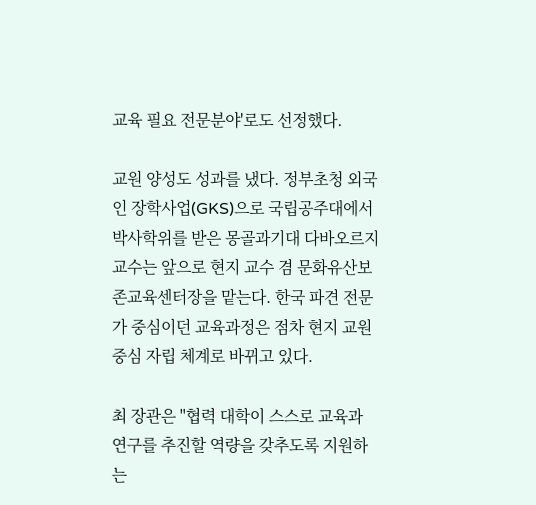교육 필요 전문분야'로도 선정했다.

교원 양성도 성과를 냈다. 정부초청 외국인 장학사업(GKS)으로 국립공주대에서 박사학위를 받은 몽골과기대 다바오르지 교수는 앞으로 현지 교수 겸 문화유산보존교육센터장을 맡는다. 한국 파견 전문가 중심이던 교육과정은 점차 현지 교원 중심 자립 체계로 바뀌고 있다.

최 장관은 "협력 대학이 스스로 교육과 연구를 추진할 역량을 갖추도록 지원하는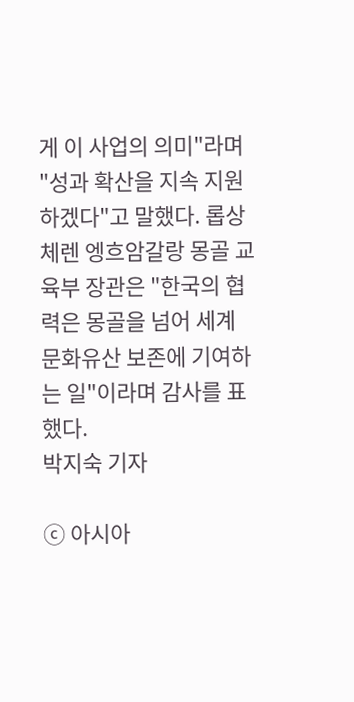게 이 사업의 의미"라며 "성과 확산을 지속 지원하겠다"고 말했다. 롭상체렌 엥흐암갈랑 몽골 교육부 장관은 "한국의 협력은 몽골을 넘어 세계 문화유산 보존에 기여하는 일"이라며 감사를 표했다.
박지숙 기자

ⓒ 아시아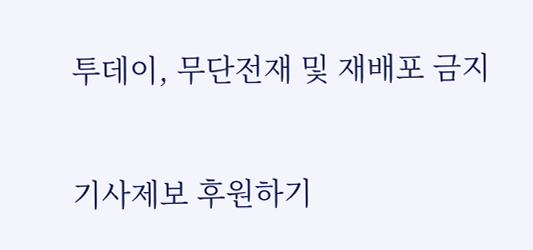투데이, 무단전재 및 재배포 금지

기사제보 후원하기